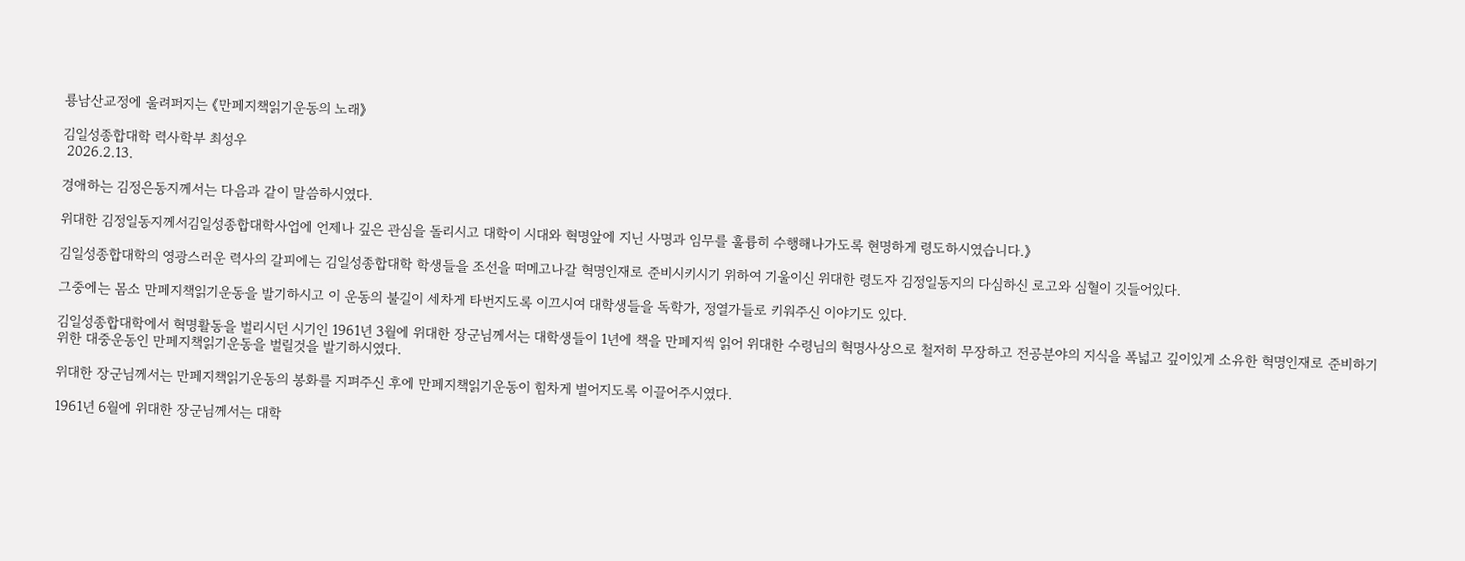룡남산교정에 울려퍼지는 《만페지책읽기운동의 노래》

김일성종합대학 력사학부 최성우
 2026.2.13.

경애하는 김정은동지께서는 다음과 같이 말씀하시였다.

위대한 김정일동지께서김일성종합대학사업에 언제나 깊은 관심을 돌리시고 대학이 시대와 혁명앞에 지닌 사명과 임무를 훌륭히 수행해나가도록 현명하게 령도하시였습니다.》

김일성종합대학의 영광스러운 력사의 갈피에는 김일성종합대학 학생들을 조선을 떠메고나갈 혁명인재로 준비시키시기 위하여 기울이신 위대한 령도자 김정일동지의 다심하신 로고와 심혈이 깃들어있다.

그중에는 몸소 만페지책읽기운동을 발기하시고 이 운동의 불길이 세차게 타번지도록 이끄시여 대학생들을 독학가, 정열가들로 키워주신 이야기도 있다.

김일성종합대학에서 혁명활동을 벌리시던 시기인 1961년 3월에 위대한 장군님께서는 대학생들이 1년에 책을 만페지씩 읽어 위대한 수령님의 혁명사상으로 철저히 무장하고 전공분야의 지식을 폭넓고 깊이있게 소유한 혁명인재로 준비하기 위한 대중운동인 만페지책읽기운동을 벌릴것을 발기하시였다.

위대한 장군님께서는 만페지책읽기운동의 봉화를 지펴주신 후에 만페지책읽기운동이 힘차게 벌어지도록 이끌어주시였다.

1961년 6월에 위대한 장군님께서는 대학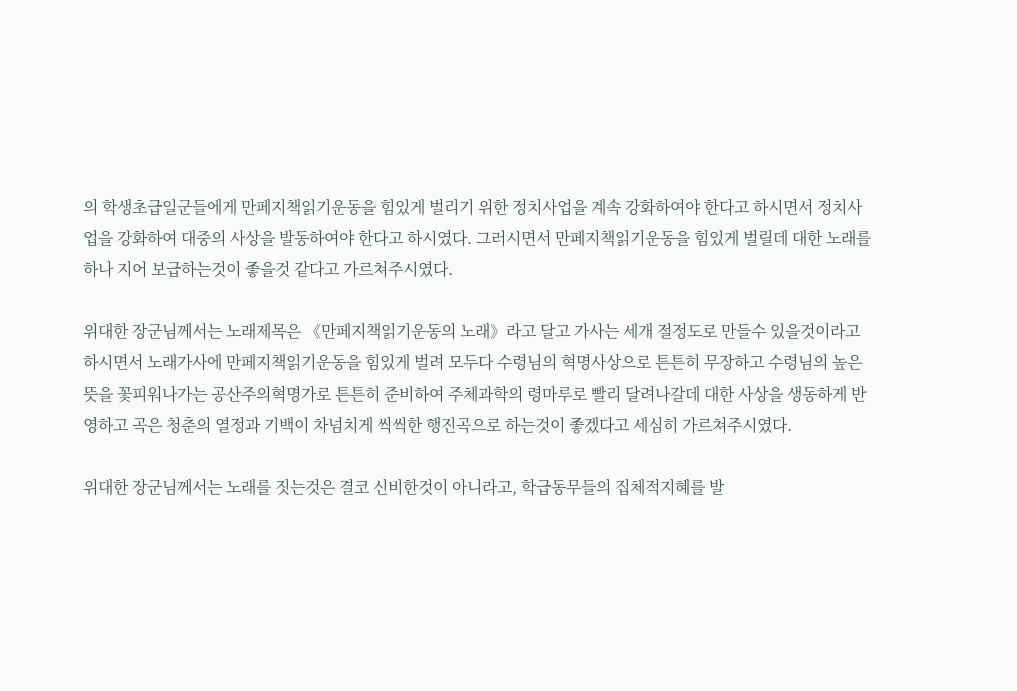의 학생초급일군들에게 만페지책읽기운동을 힘있게 벌리기 위한 정치사업을 계속 강화하여야 한다고 하시면서 정치사업을 강화하여 대중의 사상을 발동하여야 한다고 하시였다. 그러시면서 만페지책읽기운동을 힘있게 벌릴데 대한 노래를 하나 지어 보급하는것이 좋을것 같다고 가르쳐주시였다.

위대한 장군님께서는 노래제목은 《만페지책읽기운동의 노래》라고 달고 가사는 세개 절정도로 만들수 있을것이라고 하시면서 노래가사에 만페지책읽기운동을 힘있게 벌려 모두다 수령님의 혁명사상으로 튼튼히 무장하고 수령님의 높은 뜻을 꽃피워나가는 공산주의혁명가로 튼튼히 준비하여 주체과학의 령마루로 빨리 달려나갈데 대한 사상을 생동하게 반영하고 곡은 청춘의 열정과 기백이 차넘치게 씩씩한 행진곡으로 하는것이 좋겠다고 세심히 가르쳐주시였다.

위대한 장군님께서는 노래를 짓는것은 결코 신비한것이 아니라고, 학급동무들의 집체적지혜를 발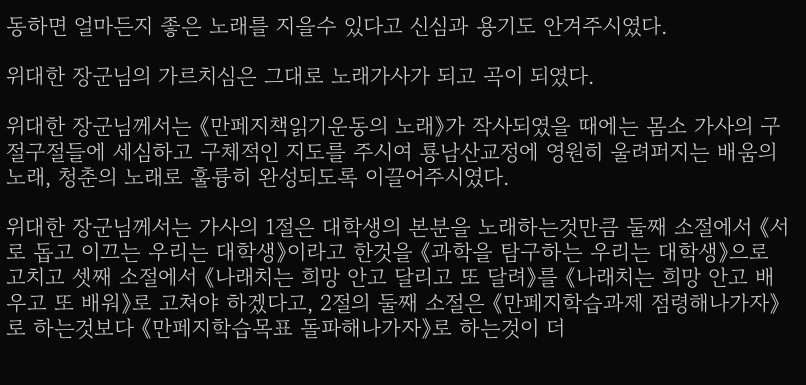동하면 얼마든지 좋은 노래를 지을수 있다고 신심과 용기도 안겨주시였다.

위대한 장군님의 가르치심은 그대로 노래가사가 되고 곡이 되였다.

위대한 장군님께서는 《만페지책읽기운동의 노래》가 작사되였을 때에는 몸소 가사의 구절구절들에 세심하고 구체적인 지도를 주시여 룡남산교정에 영원히 울려퍼지는 배움의 노래, 청춘의 노래로 훌륭히 완성되도록 이끌어주시였다.

위대한 장군님께서는 가사의 1절은 대학생의 본분을 노래하는것만큼 둘째 소절에서 《서로 돕고 이끄는 우리는 대학생》이라고 한것을 《과학을 탐구하는 우리는 대학생》으로 고치고 셋째 소절에서 《나래치는 희망 안고 달리고 또 달려》를 《나래치는 희망 안고 배우고 또 배워》로 고쳐야 하겠다고, 2절의 둘째 소절은 《만페지학습과제 점령해나가자》로 하는것보다 《만페지학습목표 돌파해나가자》로 하는것이 더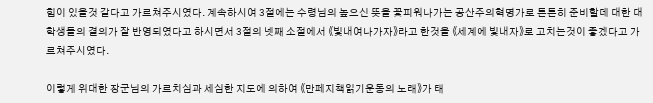힘이 있을것 같다고 가르쳐주시였다. 계속하시여 3절에는 수령님의 높으신 뜻을 꽃피워나가는 공산주의혁명가로 튼튼히 준비할데 대한 대학생들의 결의가 잘 반영되였다고 하시면서 3절의 넷째 소절에서 《빛내여나가자》라고 한것을 《세계에 빛내자》로 고치는것이 좋겠다고 가르쳐주시였다.

이렇게 위대한 장군님의 가르치심과 세심한 지도에 의하여 《만페지책읽기운동의 노래》가 태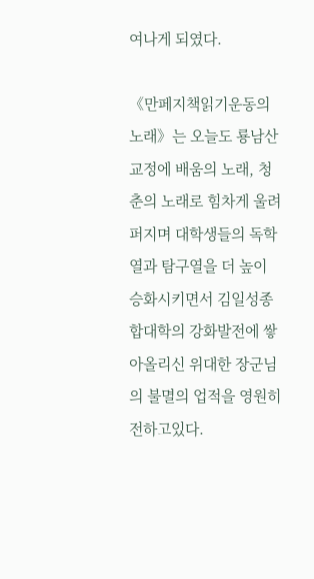여나게 되였다.

《만페지책읽기운동의 노래》는 오늘도 룡남산교정에 배움의 노래, 청춘의 노래로 힘차게 울려퍼지며 대학생들의 독학열과 탐구열을 더 높이 승화시키면서 김일성종합대학의 강화발전에 쌓아올리신 위대한 장군님의 불멸의 업적을 영원히 전하고있다.